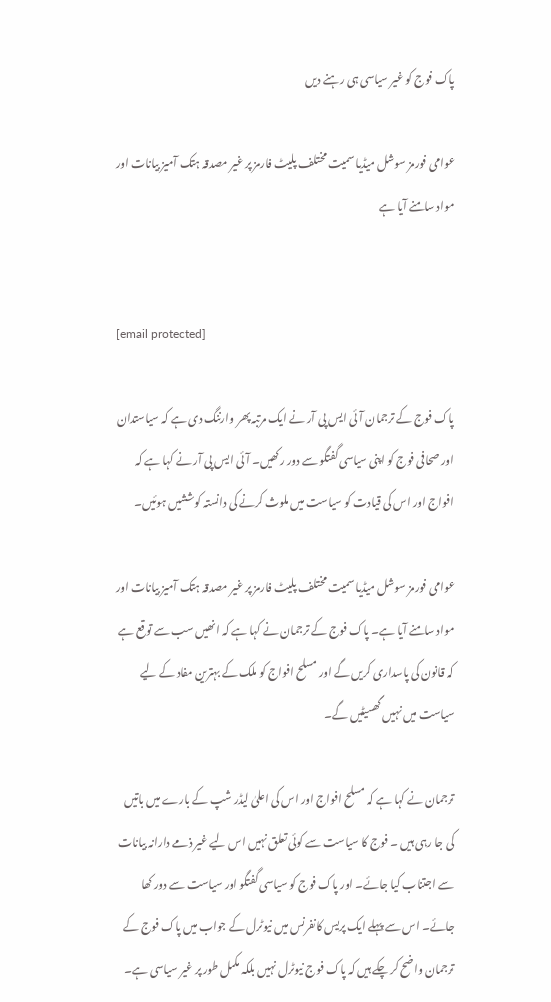پاک فوج کو غیر سیاسی ہی رہنے دیں

عوامی فورمز سوشل میڈیا سمیت مختلف پلیٹ فارمز پر غیر مصدقہ ہتک آمیز بیانات اور مواد سامنے آیا ہے


[email protected]

پاک فوج کے ترجمان آئی ایس پی آر نے ایک مرتبہ پھر وارننگ دی ہے کہ سیاستدان اور صحافی فوج کو اپنی سیاسی گفتگو سے دور رکھیں۔ آئی ایس پی آر نے کہا ہے کہ افواج اور اس کی قیادت کو سیاست میں ملوث کرنے کی دانستہ کوششیں ہوئیں۔

عوامی فورمز سوشل میڈیا سمیت مختلف پلیٹ فارمز پر غیر مصدقہ ہتک آمیز بیانات اور مواد سامنے آیا ہے۔ پاک فوج کے ترجمان نے کہا ہے کہ انھیں سب سے توقع ہے کہ قانون کی پاسداری کریں گے اور مسلح افواج کو ملک کے بہترین مفاد کے لیے سیاست میں نہیں گھسیٹیں گے۔

ترجمان نے کہا ہے کہ مسلح افواج اور اس کی اعلیٰ لیڈر شپ کے بارے میں باتیں کی جا رہی ہیں ۔ فوج کا سیاست سے کوئی تعلق نہیں اس لیے غیر ذمے دارانہ بیانات سے اجتناب کیا جائے۔ اور پاک فوج کو سیاسی گفتگو اور سیاست سے دور کھا جائے۔ اس سے پہلے ایک پریس کانفرنس میں نیوٹرل کے جواب میں پاک فوج کے ترجمان واضح کر چکے ہیں کہ پاک فوج نیوٹرل نہیں بلکہ مکمل طور پر غیر سیاسی ہے۔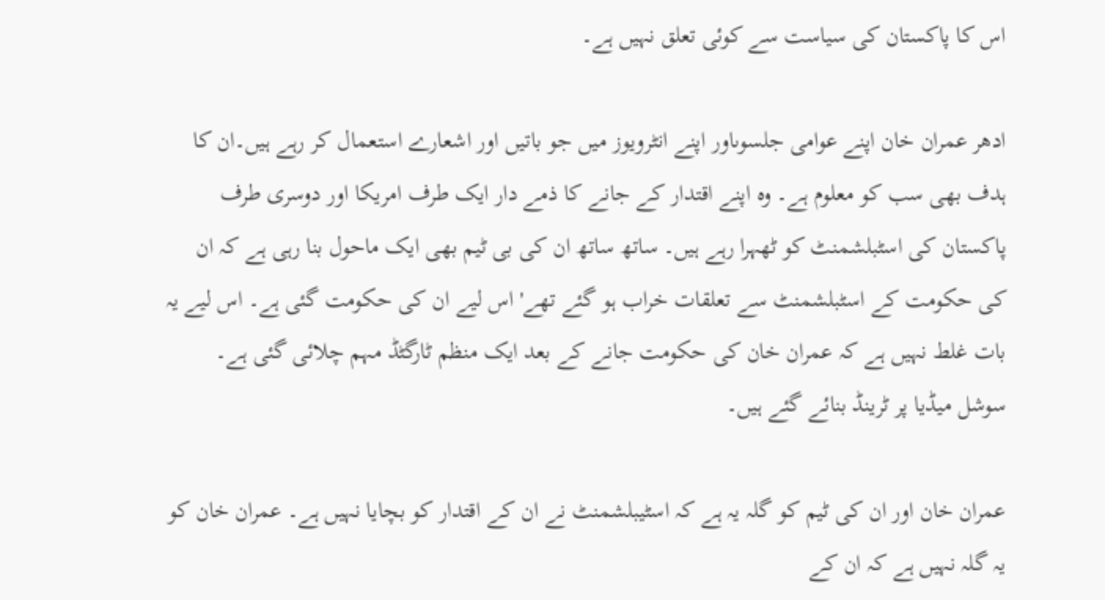اس کا پاکستان کی سیاست سے کوئی تعلق نہیں ہے۔

ادھر عمران خان اپنے عوامی جلسوںاور اپنے انٹرویوز میں جو باتیں اور اشعارے استعمال کر رہے ہیں۔ان کا ہدف بھی سب کو معلوم ہے۔ وہ اپنے اقتدار کے جانے کا ذمے دار ایک طرف امریکا اور دوسری طرف پاکستان کی اسٹبلشمنٹ کو ٹھہرا رہے ہیں۔ ساتھ ساتھ ان کی بی ٹیم بھی ایک ماحول بنا رہی ہے کہ ان کی حکومت کے اسٹبلشمنٹ سے تعلقات خراب ہو گئے تھے' اس لیے ان کی حکومت گئی ہے۔ اس لیے یہ بات غلط نہیں ہے کہ عمران خان کی حکومت جانے کے بعد ایک منظم ٹارگٹڈ مہم چلائی گئی ہے۔ سوشل میڈیا پر ٹرینڈ بنائے گئے ہیں۔

عمران خان اور ان کی ٹیم کو گلہ یہ ہے کہ اسٹیبلشمنٹ نے ان کے اقتدار کو بچایا نہیں ہے۔ عمران خان کو یہ گلہ نہیں ہے کہ ان کے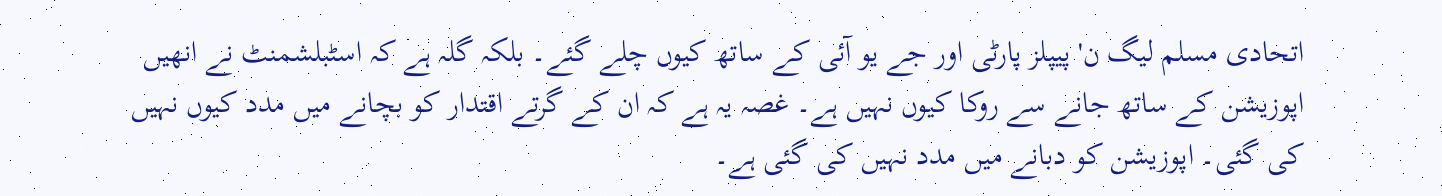اتحادی مسلم لیگ ن' پیپلز پارٹی اور جے یو آئی کے ساتھ کیوں چلے گئے۔ بلکہ گلہ ہے کہ اسٹبلشمنٹ نے انھیں اپوزیشن کے ساتھ جانے سے روکا کیوں نہیں ہے۔ غصہ یہ ہے کہ ان کے گرتے اقتدار کو بچانے میں مدد کیوں نہیں کی گئی۔ اپوزیشن کو دبانے میں مدد نہیں کی گئی ہے۔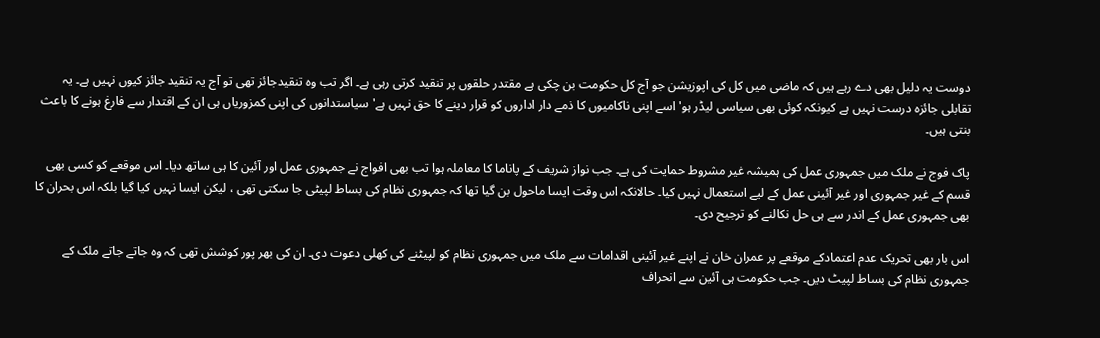دوست یہ دلیل بھی دے رہے ہیں کہ ماضی میں کل کی اپوزیشن جو آج کل حکومت بن چکی ہے مقتدر حلقوں پر تنقید کرتی رہی ہے۔ اگر تب وہ تنقیدجائز تھی تو آج یہ تنقید جائز کیوں نہیں ہے۔ یہ تقابلی جائزہ درست نہیں ہے کیونکہ کوئی بھی سیاسی لیڈر ہو' اسے اپنی ناکامیوں کا ذمے دار اداروں کو قرار دینے کا حق نہیں ہے' سیاستدانوں کی اپنی کمزوریاں ہی ان کے اقتدار سے فارغ ہونے کا باعث بنتی ہیں۔

پاک فوج نے ملک میں جمہوری عمل کی ہمیشہ غیر مشروط حمایت کی ہے۔ جب نواز شریف کے پاناما کا معاملہ ہوا تب بھی افواج نے جمہوری عمل اور آئین کا ہی ساتھ دیا۔ اس موقعے کو کسی بھی قسم کے غیر جمہوری اور غیر آئینی عمل کے لیے استعمال نہیں کیا۔ حالانکہ اس وقت ایسا ماحول بن گیا تھا کہ جمہوری نظام کی بساط لپیٹی جا سکتی تھی ، لیکن ایسا نہیں کیا گیا بلکہ اس بحران کا بھی جمہوری عمل کے اندر سے ہی حل نکالنے کو ترجیح دی۔

اس بار بھی تحریک عدم اعتمادکے موقعے پر عمران خان نے اپنے غیر آئینی اقدامات سے ملک میں جمہوری نظام کو لپیٹنے کی کھلی دعوت دی۔ ان کی بھر پور کوشش تھی کہ وہ جاتے جاتے ملک کے جمہوری نظام کی بساط لپیٹ دیں۔ جب حکومت ہی آئین سے انحراف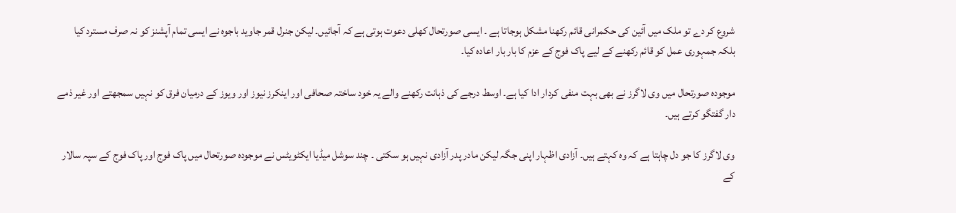شروع کر دے تو ملک میں آئین کی حکمرانی قائم رکھنا مشکل ہوجاتا ہے ۔ ایسی صورتحال کھلی دعوت ہوتی ہے کہ آجائیں۔ لیکن جنرل قمر جاوید باجوہ نے ایسی تمام آپشنز کو نہ صرف مسترد کیا بلکہ جمہوری عمل کو قائم رکھنے کے لیے پاک فوج کے عزم کا بار بار اعادہ کیا۔

موجودہ صورتحال میں وی لاگرز نے بھی بہت منفی کردار ادا کیا ہے۔ اوسط درجے کی ذہانت رکھنے والے یہ خود ساختہ صحافی اور اینکرز نیوز اور ویوز کے درمیان فرق کو نہیں سمجھتے اور غیر ذمے دار گفتگو کرتے ہیں۔

وی لاگرز کا جو دل چاہتا ہے کہ وہ کہتے ہیں۔ آزادی اظہار اپنی جگہ لیکن مادر پدر آزادی نہیں ہو سکتی ۔ چند سوشل میڈیا ایکٹویٹس نے موجودہ صورتحال میں پاک فوج اور پاک فوج کے سپہ سالار کے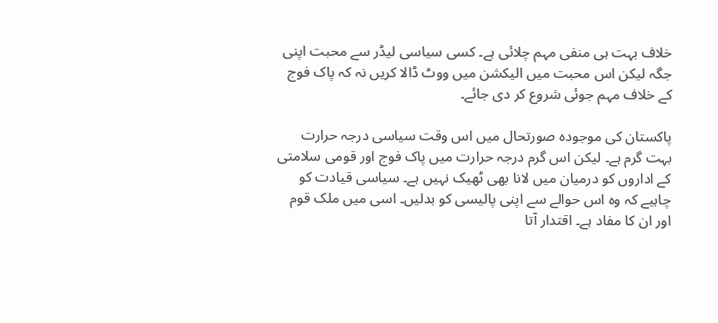خلاف بہت ہی منفی مہم چلائی ہے۔ کسی سیاسی لیڈر سے محبت اپنی جگہ لیکن اس محبت میں الیکشن میں ووٹ ڈالا کریں نہ کہ پاک فوج کے خلاف مہم جوئی شروع کر دی جائے۔

پاکستان کی موجودہ صورتحال میں اس وقت سیاسی درجہ حرارت بہت گرم ہے۔ لیکن اس گرم درجہ حرارت میں پاک فوج اور قومی سلامتی کے اداروں کو درمیان میں لانا بھی ٹھیک نہیں ہے۔ سیاسی قیادت کو چاہیے کہ وہ اس حوالے سے اپنی پالیسی کو بدلیں۔ اسی میں ملک قوم اور ان کا مفاد ہے۔ اقتدار آتا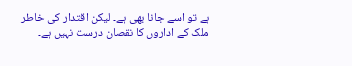ہے تو اسے جانا بھی ہے۔ لیکن اقتدار کی خاطر ملک کے اداروں کا نقصان درست نہیں ہے۔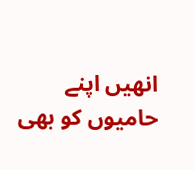انھیں اپنے حامیوں کو بھی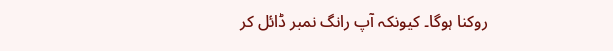روکنا ہوگا۔ کیونکہ آپ رانگ نمبر ڈائل کر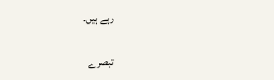رہے ہیں۔

تبصرے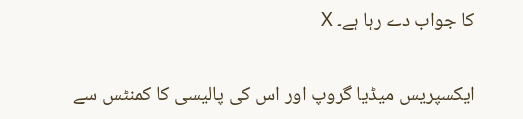کا جواب دے رہا ہے۔ X

ایکسپریس میڈیا گروپ اور اس کی پالیسی کا کمنٹس سے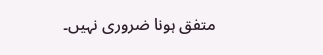متفق ہونا ضروری نہیں۔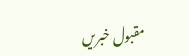مقبول خبریں